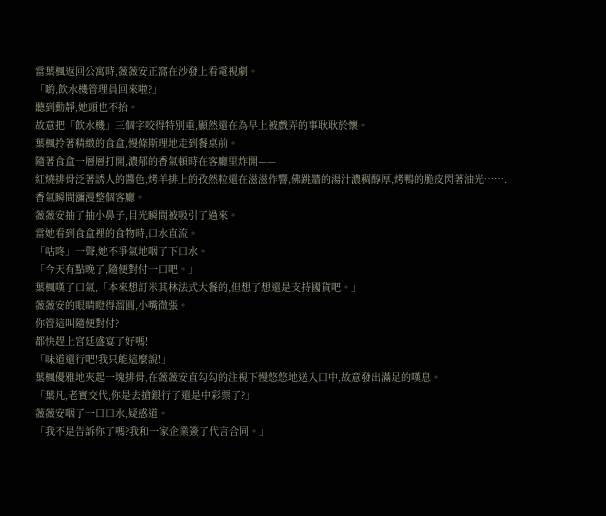當葉楓返回公寓時,薇薇安正窩在沙發上看電視劇。
「喲,飲水機管理員回來啦?」
聽到動靜,她頭也不抬。
故意把「飲水機」三個字咬得特別重,顯然還在為早上被戲弄的事耿耿於懷。
葉楓拎著精緻的食盒,慢條斯理地走到餐桌前。
隨著食盒一層層打開,濃郁的香氣頓時在客廳里炸開——
紅燒排骨泛著誘人的醬色,烤羊排上的孜然粒還在滋滋作響,佛跳牆的湯汁濃稠醇厚,烤鴨的脆皮閃著油光…….
香氣瞬間瀰漫整個客廳。
薇薇安抽了抽小鼻子,目光瞬間被吸引了過來。
當她看到食盒裡的食物時,口水直流。
「咕咚」一聲,她不爭氣地咽了下口水。
「今天有點晚了,隨便對付一口吧。」
葉楓嘆了口氣,「本來想訂米其林法式大餐的,但想了想還是支持國貨吧。」
薇薇安的眼睛瞪得溜圓,小嘴微張。
你管這叫隨便對付?
都快趕上宮廷盛宴了好嗎!
「味道還行吧!我只能這麼說!」
葉楓優雅地夾起一塊排骨,在薇薇安直勾勾的注視下慢悠悠地送入口中,故意發出滿足的嘆息。
「葉凡,老實交代,你是去搶銀行了還是中彩票了?」
薇薇安咽了一口口水,疑惑道。
「我不是告訴你了嗎?我和一家企業簽了代言合同。」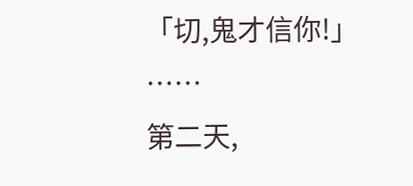「切,鬼才信你!」
……
第二天,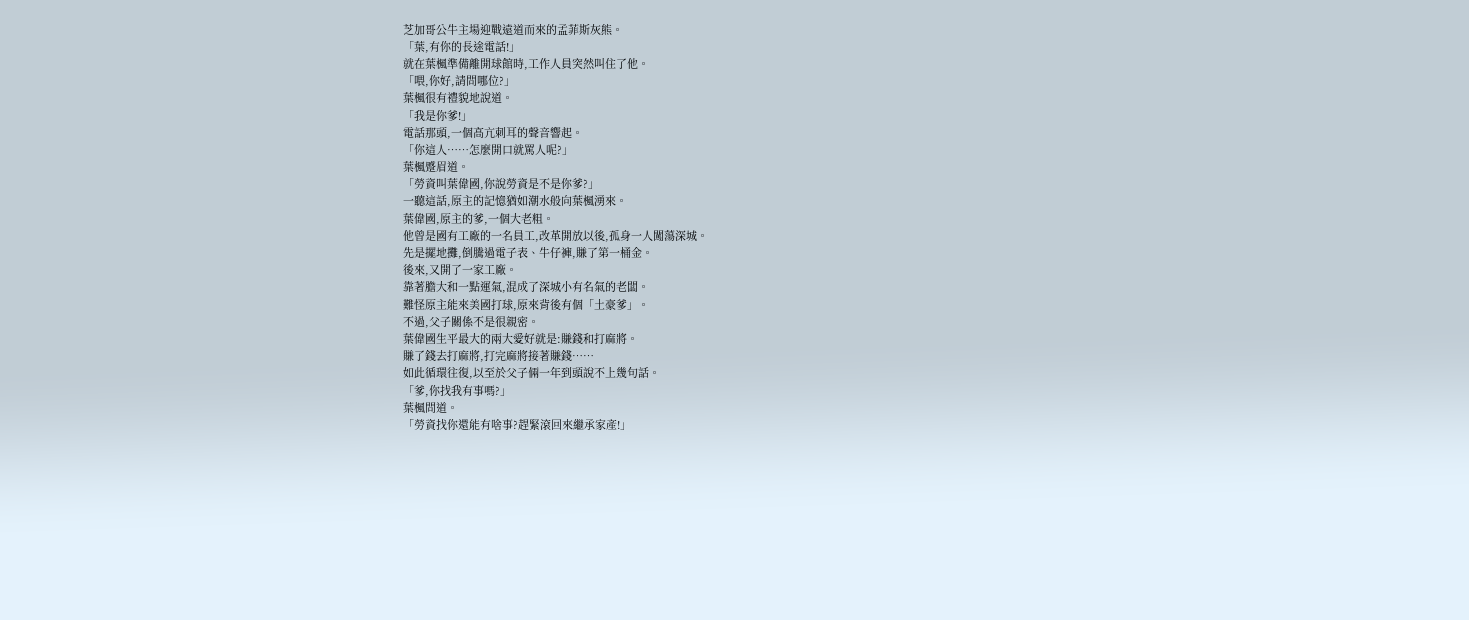芝加哥公牛主場迎戰遠道而來的孟菲斯灰熊。
「葉,有你的長途電話!」
就在葉楓準備離開球館時,工作人員突然叫住了他。
「喂,你好,請問哪位?」
葉楓很有禮貌地說道。
「我是你爹!」
電話那頭,一個高亢刺耳的聲音響起。
「你這人……怎麼開口就罵人呢?」
葉楓蹙眉道。
「勞資叫葉偉國,你說勞資是不是你爹?」
一聽這話,原主的記憶猶如潮水般向葉楓湧來。
葉偉國,原主的爹,一個大老粗。
他曾是國有工廠的一名員工,改革開放以後,孤身一人闖蕩深城。
先是擺地攤,倒騰過電子表、牛仔褲,賺了第一桶金。
後來,又開了一家工廠。
靠著膽大和一點運氣,混成了深城小有名氣的老闆。
難怪原主能來美國打球,原來背後有個「土豪爹」。
不過,父子關係不是很親密。
葉偉國生平最大的兩大愛好就是:賺錢和打麻將。
賺了錢去打麻將,打完麻將接著賺錢……
如此循環往復,以至於父子倆一年到頭說不上幾句話。
「爹,你找我有事嗎?」
葉楓問道。
「勞資找你還能有啥事?趕緊滾回來繼承家產!」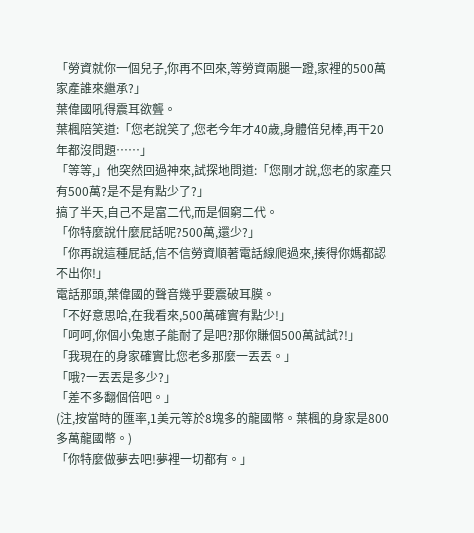「勞資就你一個兒子,你再不回來,等勞資兩腿一蹬,家裡的500萬家產誰來繼承?」
葉偉國吼得震耳欲聾。
葉楓陪笑道:「您老說笑了,您老今年才40歲,身體倍兒棒,再干20年都沒問題……」
「等等,」他突然回過神來,試探地問道:「您剛才說,您老的家產只有500萬?是不是有點少了?」
搞了半天,自己不是富二代,而是個窮二代。
「你特麼說什麼屁話呢?500萬,還少?」
「你再說這種屁話,信不信勞資順著電話線爬過來,揍得你媽都認不出你!」
電話那頭,葉偉國的聲音幾乎要震破耳膜。
「不好意思哈,在我看來,500萬確實有點少!」
「呵呵,你個小兔崽子能耐了是吧?那你賺個500萬試試?!」
「我現在的身家確實比您老多那麼一丟丟。」
「哦?一丟丟是多少?」
「差不多翻個倍吧。」
(注,按當時的匯率,1美元等於8塊多的龍國幣。葉楓的身家是800多萬龍國幣。)
「你特麼做夢去吧!夢裡一切都有。」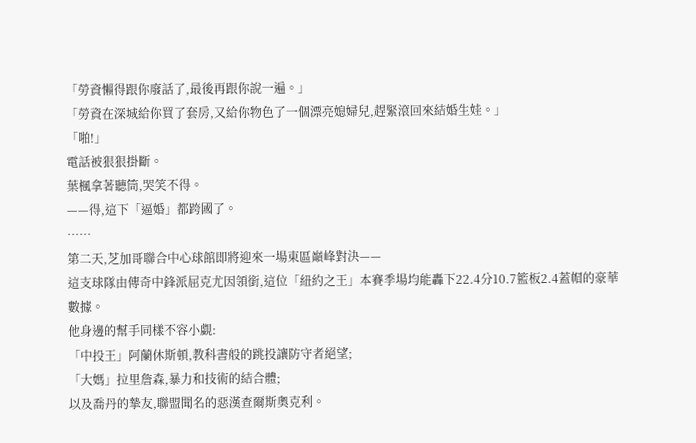「勞資懶得跟你廢話了,最後再跟你說一遍。」
「勞資在深城給你買了套房,又給你物色了一個漂亮媳婦兒,趕緊滾回來結婚生娃。」
「啪!」
電話被狠狠掛斷。
葉楓拿著聽筒,哭笑不得。
——得,這下「逼婚」都跨國了。
……
第二天,芝加哥聯合中心球館即將迎來一場東區巔峰對決——
這支球隊由傳奇中鋒派屈克尤因領銜,這位「紐約之王」本賽季場均能轟下22.4分10.7籃板2.4蓋帽的豪華數據。
他身邊的幫手同樣不容小覷:
「中投王」阿蘭休斯頓,教科書般的跳投讓防守者絕望;
「大媽」拉里詹森,暴力和技術的結合體;
以及喬丹的摯友,聯盟聞名的惡漢查爾斯奧克利。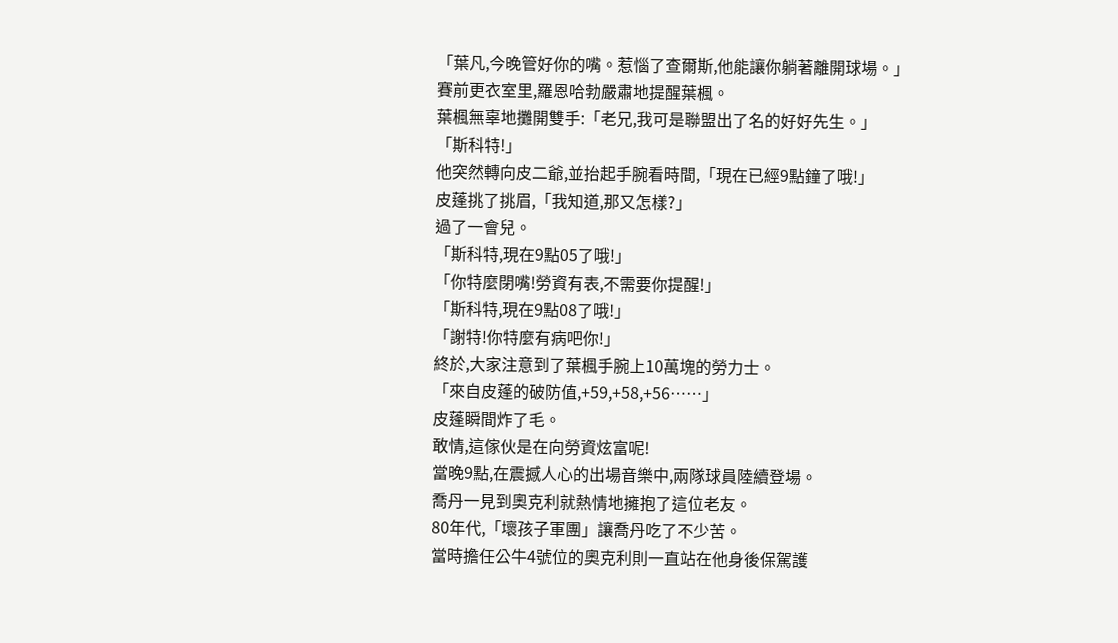「葉凡,今晚管好你的嘴。惹惱了查爾斯,他能讓你躺著離開球場。」
賽前更衣室里,羅恩哈勃嚴肅地提醒葉楓。
葉楓無辜地攤開雙手:「老兄,我可是聯盟出了名的好好先生。」
「斯科特!」
他突然轉向皮二爺,並抬起手腕看時間,「現在已經9點鐘了哦!」
皮蓬挑了挑眉,「我知道,那又怎樣?」
過了一會兒。
「斯科特,現在9點05了哦!」
「你特麼閉嘴!勞資有表,不需要你提醒!」
「斯科特,現在9點08了哦!」
「謝特!你特麼有病吧你!」
終於,大家注意到了葉楓手腕上10萬塊的勞力士。
「來自皮蓬的破防值,+59,+58,+56……」
皮蓬瞬間炸了毛。
敢情,這傢伙是在向勞資炫富呢!
當晚9點,在震撼人心的出場音樂中,兩隊球員陸續登場。
喬丹一見到奧克利就熱情地擁抱了這位老友。
80年代,「壞孩子軍團」讓喬丹吃了不少苦。
當時擔任公牛4號位的奧克利則一直站在他身後保駕護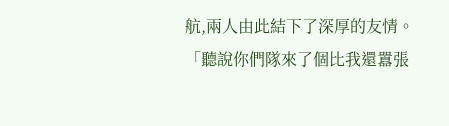航,兩人由此結下了深厚的友情。
「聽說你們隊來了個比我還囂張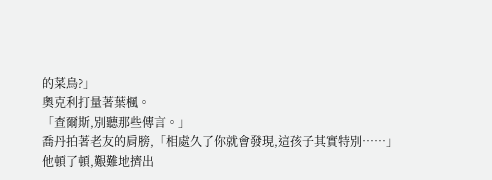的菜鳥?」
奧克利打量著葉楓。
「查爾斯,別聽那些傳言。」
喬丹拍著老友的肩膀,「相處久了你就會發現,這孩子其實特別……」
他頓了頓,艱難地擠出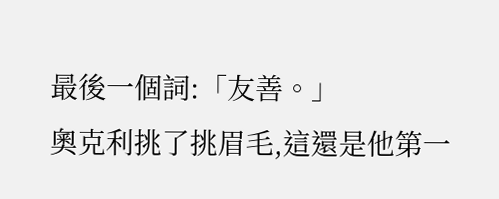最後一個詞:「友善。」
奧克利挑了挑眉毛,這還是他第一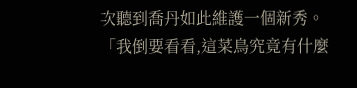次聽到喬丹如此維護一個新秀。
「我倒要看看,這菜鳥究竟有什麼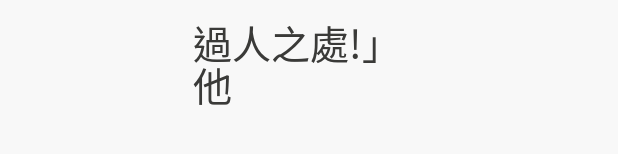過人之處!」
他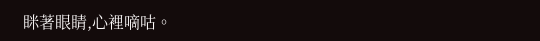眯著眼睛,心裡嘀咕。